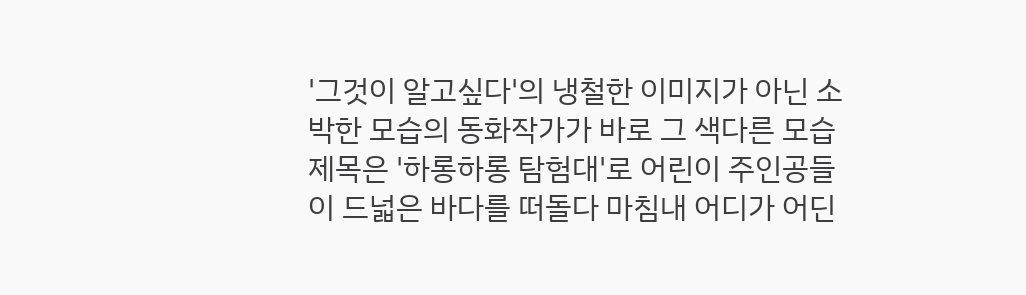'그것이 알고싶다'의 냉철한 이미지가 아닌 소박한 모습의 동화작가가 바로 그 색다른 모습
제목은 '하롱하롱 탐험대'로 어린이 주인공들이 드넓은 바다를 떠돌다 마침내 어디가 어딘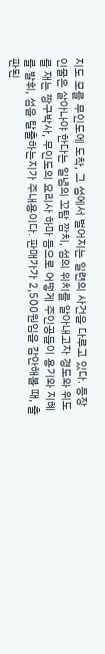지도 모를 무인도에 도착, 그 섬에서 벌어지는 일련의 사건을 다루고 있다. 등장인물은 살아나야 한다는 일념의 꼬탐 깜치, 섬의 위치를 알아내고자 경도와 위도를 재는 짱구박사, 무인도의 요리사 하마 등으로 어떻게 주인공들이 용기와 지혜를 발휘, 섬을 탈출하는지가 주내용이다. 판매가가 2,500원임을 감안해볼 때, 출판된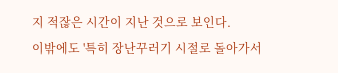지 적잖은 시간이 지난 것으로 보인다.
이밖에도 '특히 장난꾸러기 시절로 돌아가서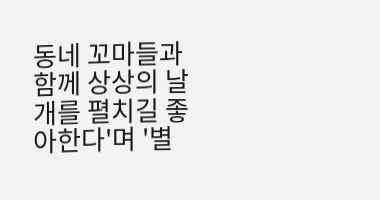동네 꼬마들과 함께 상상의 날개를 펼치길 좋아한다'며 '별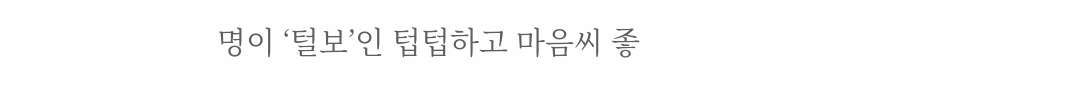명이 ‘털보’인 텁텁하고 마음씨 좋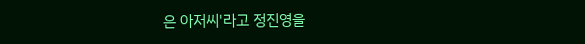은 아저씨'라고 정진영을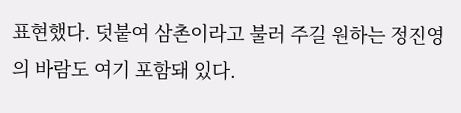표현했다. 덧붙여 삼촌이라고 불러 주길 원하는 정진영의 바람도 여기 포함돼 있다.